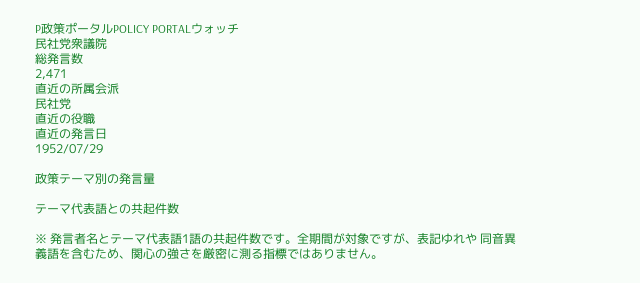P政策ポータルPOLICY PORTALウォッチ
民社党衆議院
総発言数
2,471
直近の所属会派
民社党
直近の役職
直近の発言日
1952/07/29

政策テーマ別の発言量

テーマ代表語との共起件数

※ 発言者名とテーマ代表語1語の共起件数です。全期間が対象ですが、表記ゆれや 同音異義語を含むため、関心の強さを厳密に測る指標ではありません。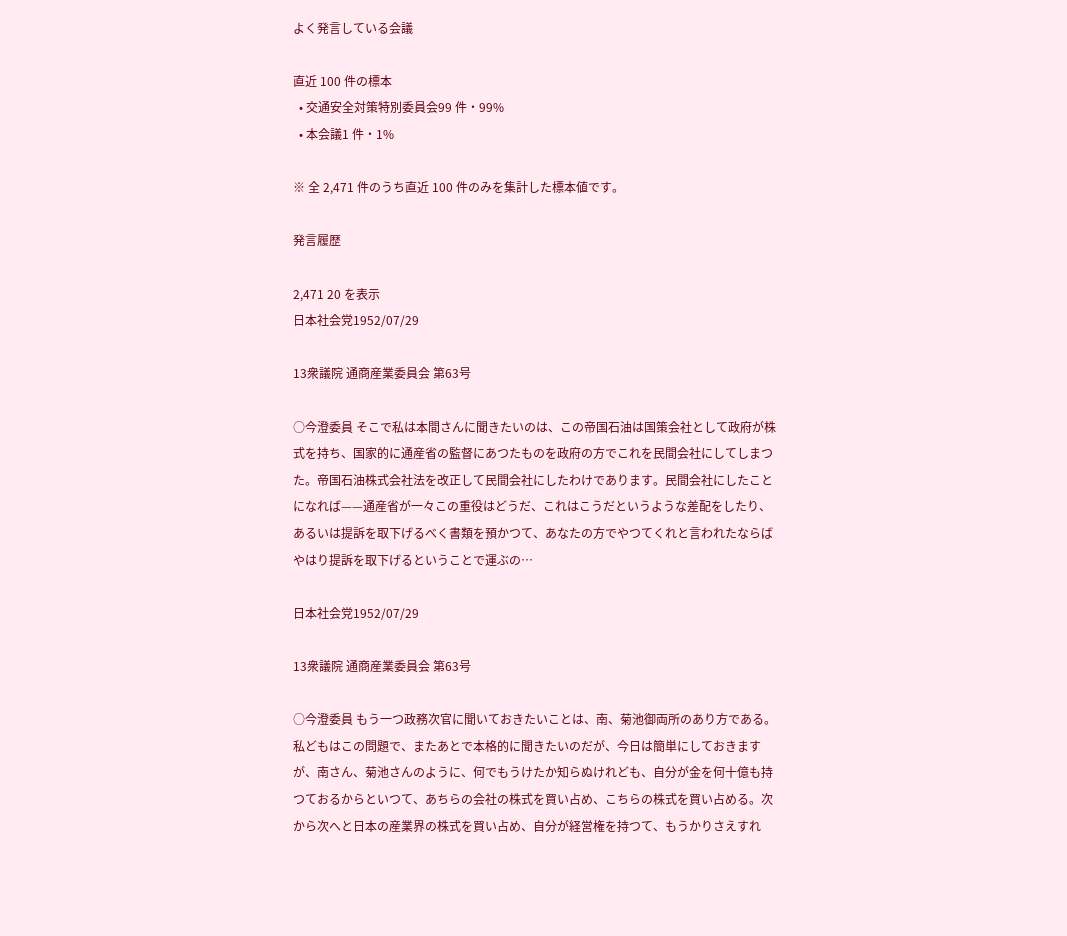よく発言している会議

直近 100 件の標本
  • 交通安全対策特別委員会99 件・99%
  • 本会議1 件・1%

※ 全 2,471 件のうち直近 100 件のみを集計した標本値です。

発言履歴

2,471 20 を表示
日本社会党1952/07/29

13衆議院 通商産業委員会 第63号

○今澄委員 そこで私は本間さんに聞きたいのは、この帝国石油は国策会社として政府が株式を持ち、国家的に通産省の監督にあつたものを政府の方でこれを民間会社にしてしまつた。帝国石油株式会社法を改正して民間会社にしたわけであります。民間会社にしたことになれば——通産省が一々この重役はどうだ、これはこうだというような差配をしたり、あるいは提訴を取下げるべく書類を預かつて、あなたの方でやつてくれと言われたならばやはり提訴を取下げるということで運ぶの…

日本社会党1952/07/29

13衆議院 通商産業委員会 第63号

○今澄委員 もう一つ政務次官に聞いておきたいことは、南、菊池御両所のあり方である。私どもはこの問題で、またあとで本格的に聞きたいのだが、今日は簡単にしておきますが、南さん、菊池さんのように、何でもうけたか知らぬけれども、自分が金を何十億も持つておるからといつて、あちらの会社の株式を買い占め、こちらの株式を買い占める。次から次へと日本の産業界の株式を買い占め、自分が経営権を持つて、もうかりさえすれ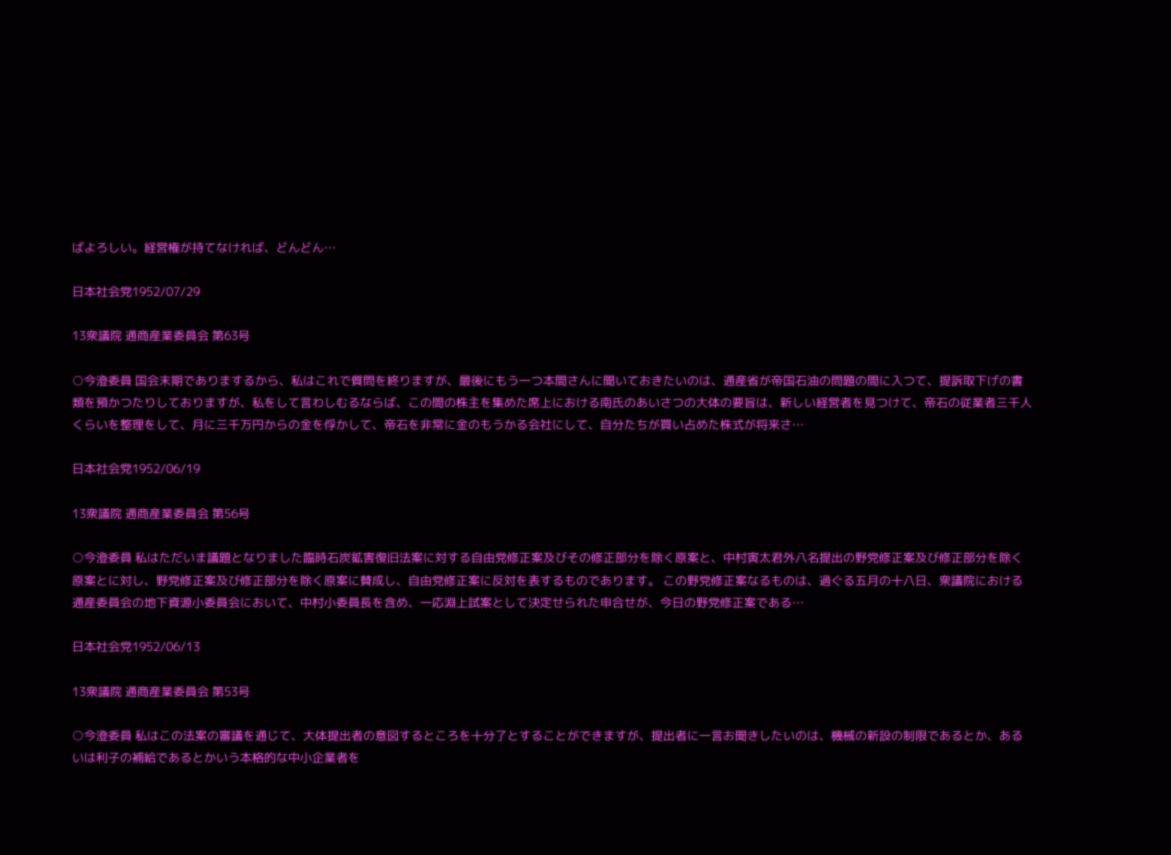ばよろしい。経営権が持てなければ、どんどん…

日本社会党1952/07/29

13衆議院 通商産業委員会 第63号

○今澄委員 国会末期でありまするから、私はこれで質問を終りますが、最後にもう一つ本間さんに聞いておきたいのは、通産省が帝国石油の問題の間に入つて、提訴取下げの書類を預かつたりしておりますが、私をして言わしむるならば、この間の株主を集めた席上における南氏のあいさつの大体の要旨は、新しい経営者を見つけて、帝石の従業者三千人くらいを整理をして、月に三千万円からの金を俘かして、帝石を非常に金のもうかる会社にして、自分たちが買い占めた株式が将来さ…

日本社会党1952/06/19

13衆議院 通商産業委員会 第56号

○今澄委員 私はただいま議題となりました臨時石炭鉱害復旧法案に対する自由党修正案及びその修正部分を除く原案と、中村寅太君外八名提出の野党修正案及び修正部分を除く原案とに対し、野党修正案及び修正部分を除く原案に賛成し、自由党修正案に反対を表するものであります。 この野党修正案なるものは、過ぐる五月の十八日、衆議院における通産委員会の地下資源小委員会において、中村小委員長を含め、一応淵上試案として決定せられた申合せが、今日の野党修正案である…

日本社会党1952/06/13

13衆議院 通商産業委員会 第53号

○今澄委員 私はこの法案の審議を通じて、大体提出者の意図するところを十分了とすることができますが、提出者に一言お聞きしたいのは、機械の新設の制限であるとか、あるいは利子の補給であるとかいう本格的な中小企業者を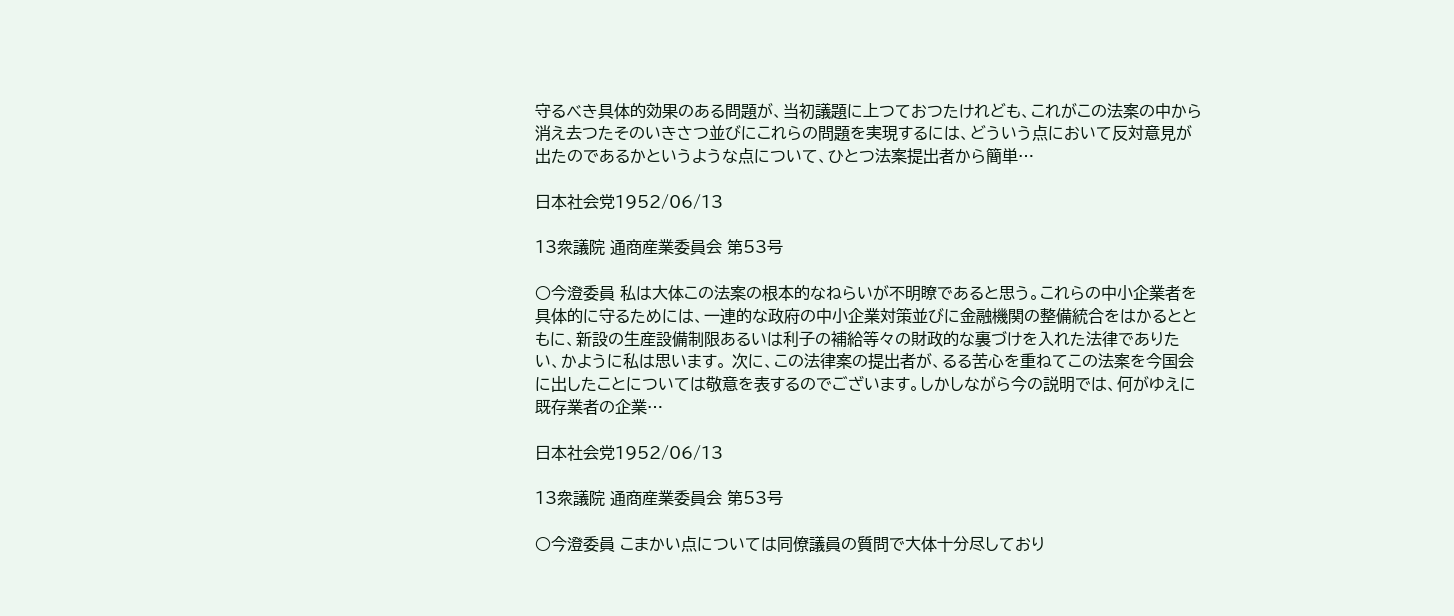守るべき具体的効果のある問題が、当初議題に上つておつたけれども、これがこの法案の中から消え去つたそのいきさつ並びにこれらの問題を実現するには、どういう点において反対意見が出たのであるかというような点について、ひとつ法案提出者から簡単…

日本社会党1952/06/13

13衆議院 通商産業委員会 第53号

○今澄委員 私は大体この法案の根本的なねらいが不明瞭であると思う。これらの中小企業者を具体的に守るためには、一連的な政府の中小企業対策並びに金融機関の整備統合をはかるとともに、新設の生産設備制限あるいは利子の補給等々の財政的な裏づけを入れた法律でありたい、かように私は思います。 次に、この法律案の提出者が、るる苦心を重ねてこの法案を今国会に出したことについては敬意を表するのでございます。しかしながら今の説明では、何がゆえに既存業者の企業…

日本社会党1952/06/13

13衆議院 通商産業委員会 第53号

○今澄委員 こまかい点については同僚議員の質問で大体十分尽しており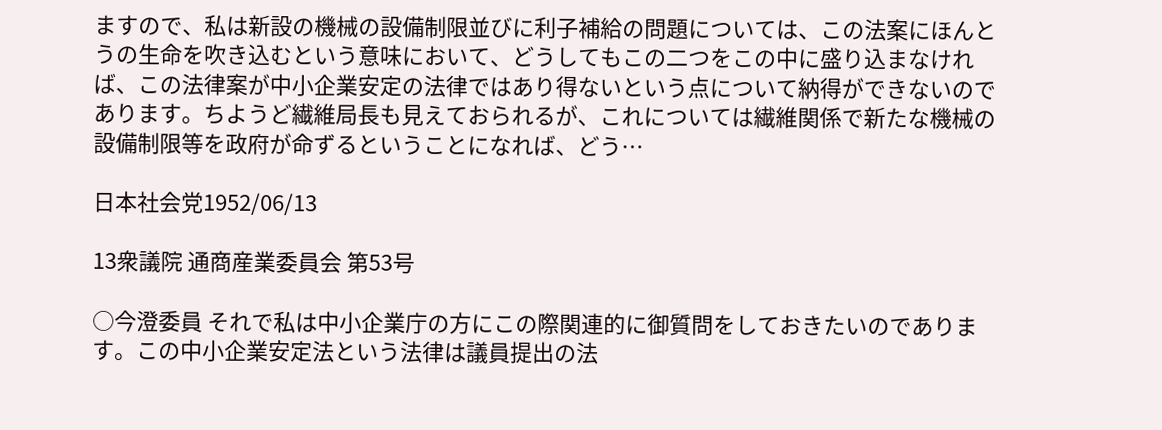ますので、私は新設の機械の設備制限並びに利子補給の問題については、この法案にほんとうの生命を吹き込むという意味において、どうしてもこの二つをこの中に盛り込まなければ、この法律案が中小企業安定の法律ではあり得ないという点について納得ができないのであります。ちようど繊維局長も見えておられるが、これについては繊維関係で新たな機械の設備制限等を政府が命ずるということになれば、どう…

日本社会党1952/06/13

13衆議院 通商産業委員会 第53号

○今澄委員 それで私は中小企業庁の方にこの際関連的に御質問をしておきたいのであります。この中小企業安定法という法律は議員提出の法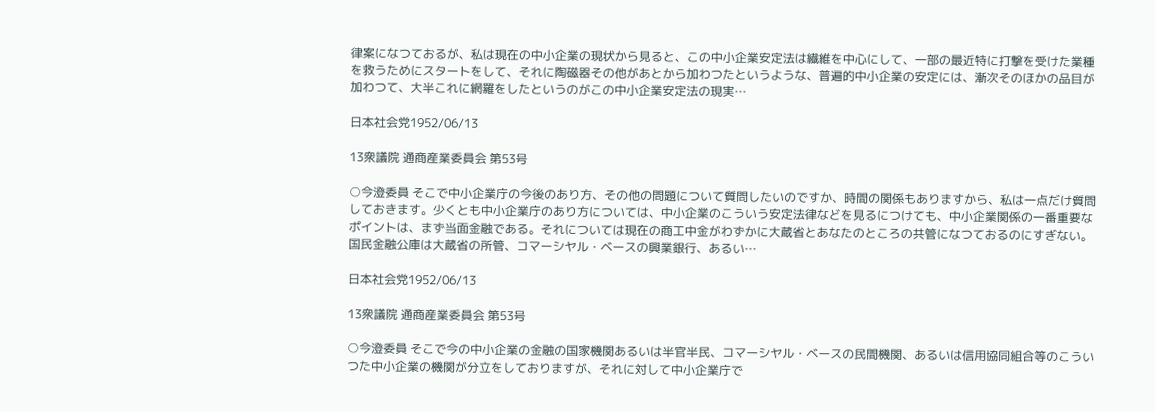律案になつておるが、私は現在の中小企業の現状から見ると、この中小企業安定法は繊維を中心にして、一部の最近特に打撃を受けた業種を救うためにスタートをして、それに陶磁器その他があとから加わつたというような、普遍的中小企業の安定には、漸次そのほかの品目が加わつて、大半これに網羅をしたというのがこの中小企業安定法の現実…

日本社会党1952/06/13

13衆議院 通商産業委員会 第53号

○今澄委員 そこで中小企業庁の今後のあり方、その他の問題について質問したいのですか、時間の関係もありますから、私は一点だけ質問しておきます。少くとも中小企業庁のあり方については、中小企業のこういう安定法律などを見るにつけても、中小企業関係の一番重要なポイントは、まず当面金融である。それについては現在の商工中金がわずかに大蔵省とあなたのところの共管になつておるのにすぎない。国民金融公庫は大蔵省の所管、コマーシヤル・ベースの興業銀行、あるい…

日本社会党1952/06/13

13衆議院 通商産業委員会 第53号

○今澄委員 そこで今の中小企業の金融の国家機関あるいは半官半民、コマーシヤル・ベースの民間機関、あるいは信用協同組合等のこういつた中小企業の機関が分立をしておりますが、それに対して中小企業庁で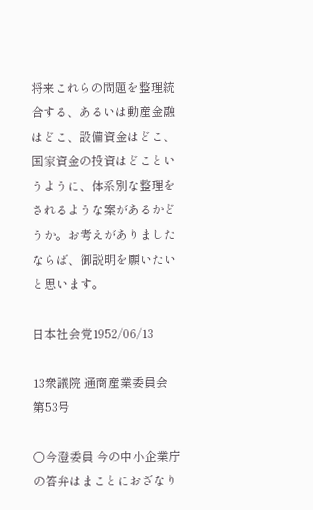将来これらの問題を整理統合する、あるいは動産金融はどこ、設備資金はどこ、国家資金の投資はどこというように、体系別な整理をされるような案があるかどうか。お考えがありましたならば、御説明を願いたいと思います。

日本社会党1952/06/13

13衆議院 通商産業委員会 第53号

○今澄委員 今の中小企業庁の答弁はまことにおざなり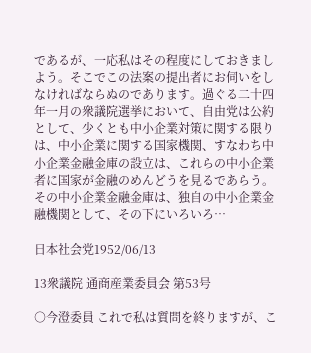であるが、一応私はその程度にしておきましよう。そこでこの法案の提出者にお伺いをしなければならぬのであります。過ぐる二十四年一月の衆議院選挙において、自由党は公約として、少くとも中小企業対策に関する限りは、中小企業に関する国家機関、すなわち中小企業金融金庫の設立は、これらの中小企業者に国家が金融のめんどうを見るであらう。その中小企業金融金庫は、独自の中小企業金融機関として、その下にいろいろ…

日本社会党1952/06/13

13衆議院 通商産業委員会 第53号

○今澄委員 これで私は質問を終りますが、こ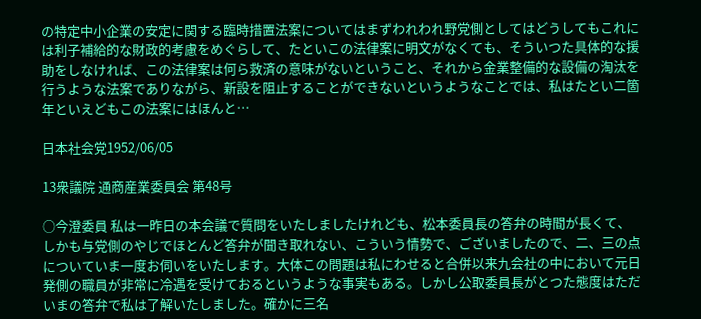の特定中小企業の安定に関する臨時措置法案についてはまずわれわれ野党側としてはどうしてもこれには利子補給的な財政的考慮をめぐらして、たといこの法律案に明文がなくても、そういつた具体的な援助をしなければ、この法律案は何ら救済の意味がないということ、それから金業整備的な設備の淘汰を行うような法案でありながら、新設を阻止することができないというようなことでは、私はたとい二箇年といえどもこの法案にはほんと…

日本社会党1952/06/05

13衆議院 通商産業委員会 第48号

○今澄委員 私は一昨日の本会議で質問をいたしましたけれども、松本委員長の答弁の時間が長くて、しかも与党側のやじでほとんど答弁が聞き取れない、こういう情勢で、ございましたので、二、三の点についていま一度お伺いをいたします。大体この問題は私にわせると合併以来九会社の中において元日発側の職員が非常に冷遇を受けておるというような事実もある。しかし公取委員長がとつた態度はただいまの答弁で私は了解いたしました。確かに三名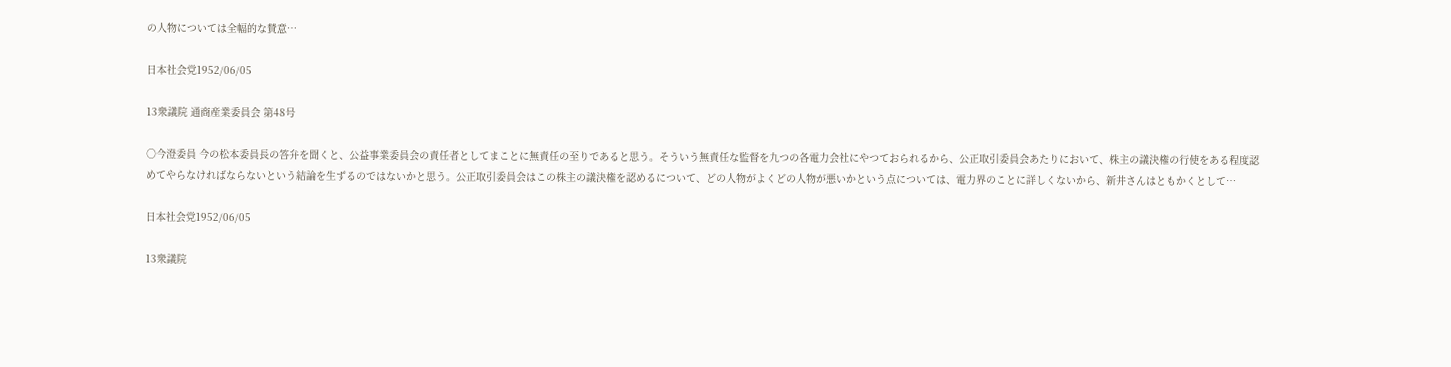の人物については全幅的な賛意…

日本社会党1952/06/05

13衆議院 通商産業委員会 第48号

○今澄委員 今の松本委員長の答弁を聞くと、公益事業委員会の責任者としてまことに無責任の至りであると思う。そういう無責任な監督を九つの各電力会社にやつておられるから、公正取引委員会あたりにおいて、株主の議決権の行使をある程度認めてやらなければならないという結論を生ずるのではないかと思う。公正取引委員会はこの株主の議決権を認めるについて、どの人物がよくどの人物が悪いかという点については、電力界のことに詳しくないから、新井さんはともかくとして…

日本社会党1952/06/05

13衆議院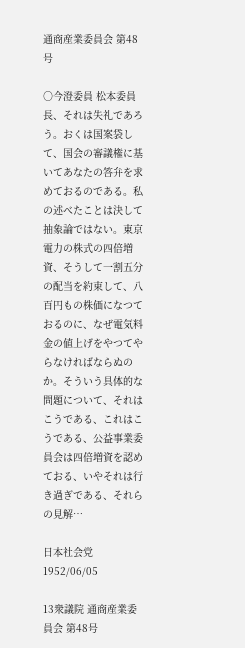通商産業委員会 第48号

○今澄委員 松本委員長、それは失礼であろう。おくは国案袋して、国会の審議権に基いてあなたの答弁を求めておるのである。私の述べたことは決して抽象論ではない。東京電力の株式の四倍増資、そうして一割五分の配当を約束して、八百円もの株価になつておるのに、なぜ電気料金の値上げをやつてやらなければならぬのか。そういう具体的な問題について、それはこうである、これはこうである、公益事業委員会は四倍増資を認めておる、いやそれは行き過ぎである、それらの見解…

日本社会党1952/06/05

13衆議院 通商産業委員会 第48号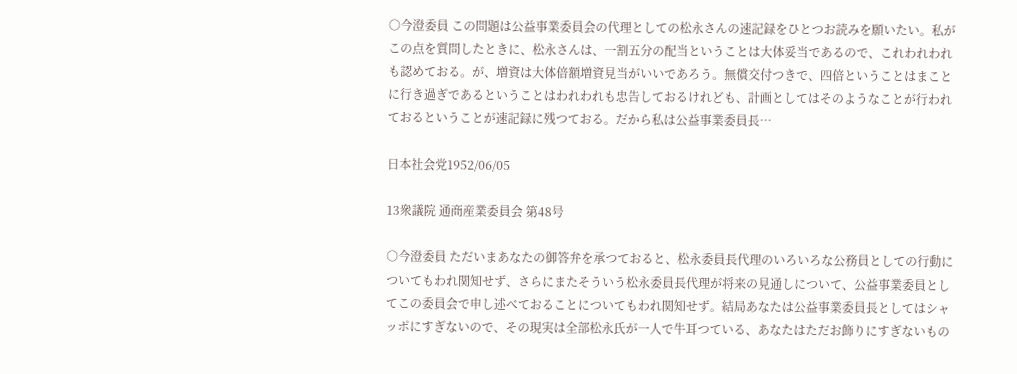○今澄委員 この問題は公益事業委員会の代理としての松永さんの速記録をひとつお読みを願いたい。私がこの点を質問したときに、松永さんは、一割五分の配当ということは大体妥当であるので、これわれわれも認めておる。が、増資は大体倍額増資見当がいいであろう。無償交付つきで、四倍ということはまことに行き過ぎであるということはわれわれも忠告しておるけれども、計画としてはそのようなことが行われておるということが速記録に残つておる。だから私は公益事業委員長…

日本社会党1952/06/05

13衆議院 通商産業委員会 第48号

○今澄委員 ただいまあなたの御答弁を承つておると、松永委員長代理のいろいろな公務員としての行動についてもわれ関知せず、さらにまたそういう松永委員長代理が将来の見通しについて、公益事業委員としてこの委員会で申し述べておることについてもわれ関知せず。結局あなたは公益事業委員長としてはシャッポにすぎないので、その現実は全部松永氏が一人で牛耳つている、あなたはただお飾りにすぎないもの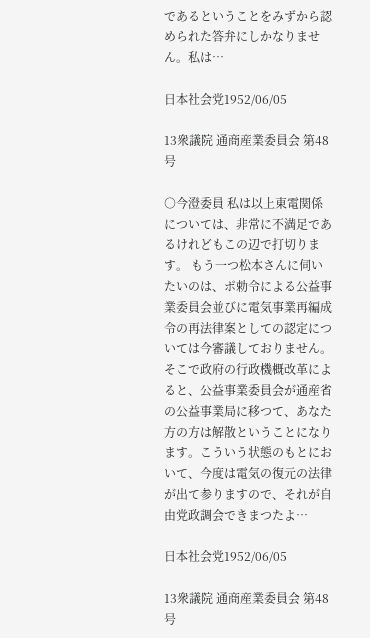であるということをみずから認められた答弁にしかなりません。私は…

日本社会党1952/06/05

13衆議院 通商産業委員会 第48号

○今澄委員 私は以上東電関係については、非常に不満足であるけれどもこの辺で打切ります。 もう一つ松本さんに伺いたいのは、ポ勅令による公益事業委員会並びに電気事業再編成令の再法律案としての認定については今審議しておりません。そこで政府の行政機概改革によると、公益事業委員会が通産省の公益事業局に移つて、あなた方の方は解散ということになります。こういう状態のもとにおいて、今度は電気の復元の法律が出て参りますので、それが自由党政調会できまつたよ…

日本社会党1952/06/05

13衆議院 通商産業委員会 第48号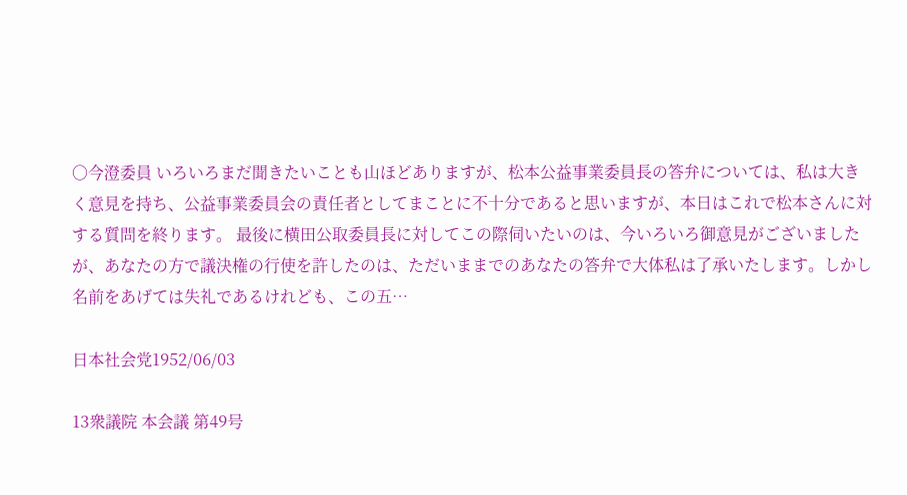○今澄委員 いろいろまだ聞きたいことも山ほどありますが、松本公益事業委員長の答弁については、私は大きく意見を持ち、公益事業委員会の責任者としてまことに不十分であると思いますが、本日はこれで松本さんに対する質問を終ります。 最後に横田公取委員長に対してこの際伺いたいのは、今いろいろ御意見がございましたが、あなたの方で議決権の行使を許したのは、ただいままでのあなたの答弁で大体私は了承いたします。しかし名前をあげては失礼であるけれども、この五…

日本社会党1952/06/03

13衆議院 本会議 第49号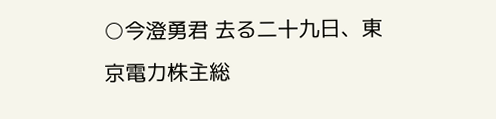○今澄勇君 去る二十九日、東京電力株主総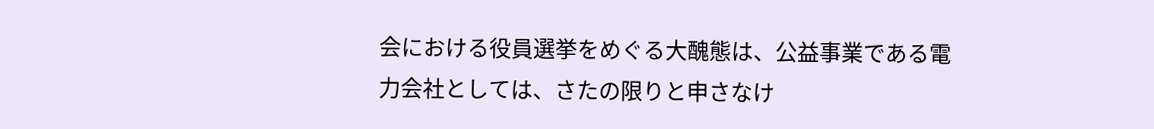会における役員選挙をめぐる大醜態は、公益事業である電力会社としては、さたの限りと申さなけ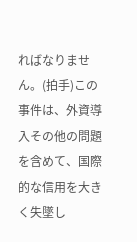ればなりません。(拍手)この事件は、外資導入その他の問題を含めて、国際的な信用を大きく失墜し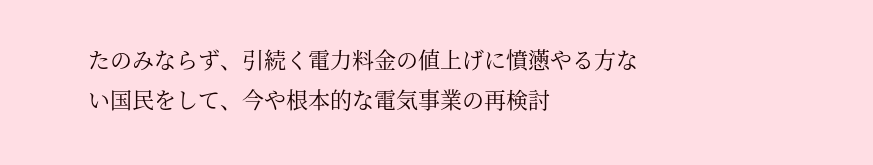たのみならず、引続く電力料金の値上げに憤懣やる方ない国民をして、今や根本的な電気事業の再検討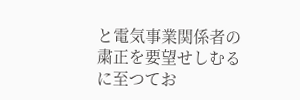と電気事業関係者の粛正を要望せしむるに至つてお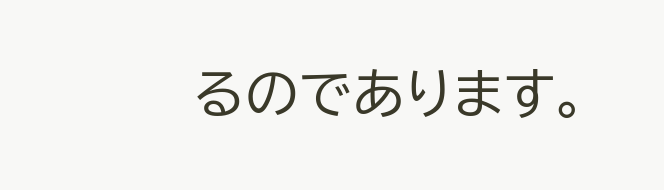るのであります。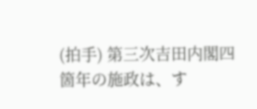(拍手) 第三次吉田内閣四箇年の施政は、す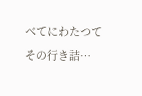べてにわたつてその行き詰…